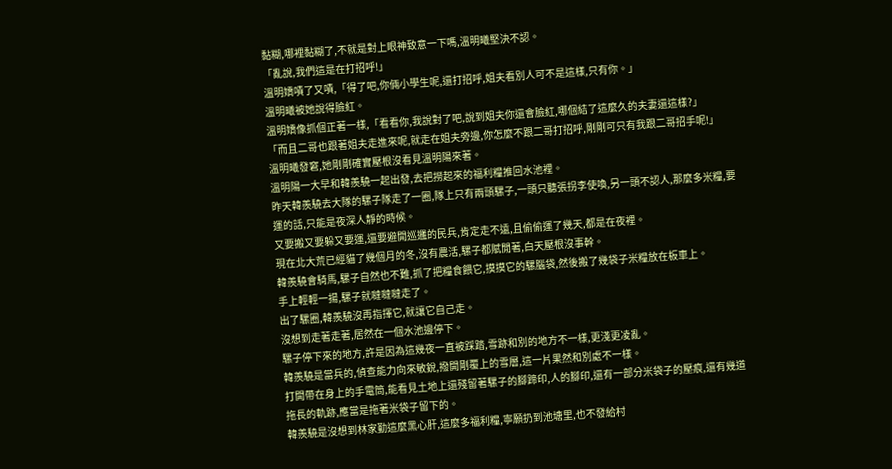黏糊,哪裡黏糊了,不就是對上眼神致意一下嗎,溫明曦堅決不認。
「亂說,我們這是在打招呼!」
溫明嬌嘖了又嘖,「得了吧,你倆小學生呢,還打招呼,姐夫看別人可不是這樣,只有你。」
溫明曦被她說得臉紅。
溫明嬌像抓個正著一樣,「看看你,我說對了吧,說到姐夫你還會臉紅,哪個結了這麼久的夫妻還這樣?」
「而且二哥也跟著姐夫走進來呢,就走在姐夫旁邊,你怎麼不跟二哥打招呼,剛剛可只有我跟二哥招手呢!」
溫明曦發窘,她剛剛確實壓根沒看見溫明陽來著。
溫明陽一大早和韓羨驍一起出發,去把撈起來的福利糧推回水池裡。
昨天韓羨驍去大隊的騾子隊走了一圈,隊上只有兩頭騾子,一頭只聽張拐李使喚,另一頭不認人,那麼多米糧,要運的話,只能是夜深人靜的時候。
又要搬又要躲又要運,還要避開巡邏的民兵,肯定走不遠,且偷偷運了幾天,都是在夜裡。
現在北大荒已經貓了幾個月的冬,沒有農活,騾子都賦閒著,白天壓根沒事幹。
韓羨驍會騎馬,騾子自然也不難,抓了把糧食餵它,摸摸它的騾腦袋,然後搬了幾袋子米糧放在板車上。
手上輕輕一揚,騾子就噠噠噠走了。
出了騾圈,韓羨驍沒再指揮它,就讓它自己走。
沒想到走著走著,居然在一個水池邊停下。
騾子停下來的地方,許是因為這幾夜一直被踩踏,雪跡和別的地方不一樣,更淺更凌亂。
韓羨驍是當兵的,偵查能力向來敏銳,撥開剛覆上的雪層,這一片果然和別處不一樣。
打開帶在身上的手電筒,能看見土地上還殘留著騾子的腳蹄印,人的腳印,還有一部分米袋子的壓痕,還有幾道拖長的軌跡,應當是拖著米袋子留下的。
韓羨驍是沒想到林家勤這麼黑心肝,這麼多福利糧,寧願扔到池塘里,也不發給村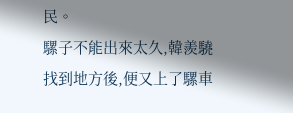民。
騾子不能出來太久,韓羨驍找到地方後,便又上了騾車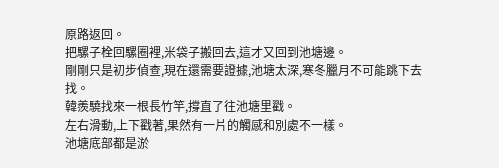原路返回。
把騾子栓回騾圈裡,米袋子搬回去,這才又回到池塘邊。
剛剛只是初步偵查,現在還需要證據,池塘太深,寒冬臘月不可能跳下去找。
韓羨驍找來一根長竹竿,撐直了往池塘里戳。
左右滑動,上下戳著,果然有一片的觸感和別處不一樣。
池塘底部都是淤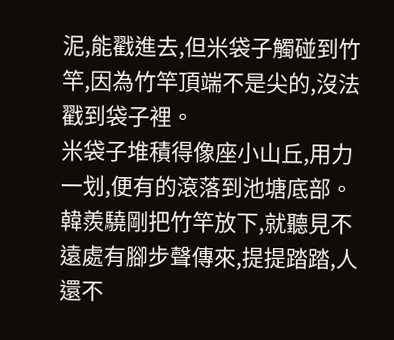泥,能戳進去,但米袋子觸碰到竹竿,因為竹竿頂端不是尖的,沒法戳到袋子裡。
米袋子堆積得像座小山丘,用力一划,便有的滾落到池塘底部。
韓羨驍剛把竹竿放下,就聽見不遠處有腳步聲傳來,提提踏踏,人還不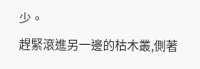少。
趕緊滾進另一邊的枯木叢,側著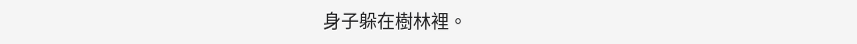身子躲在樹林裡。